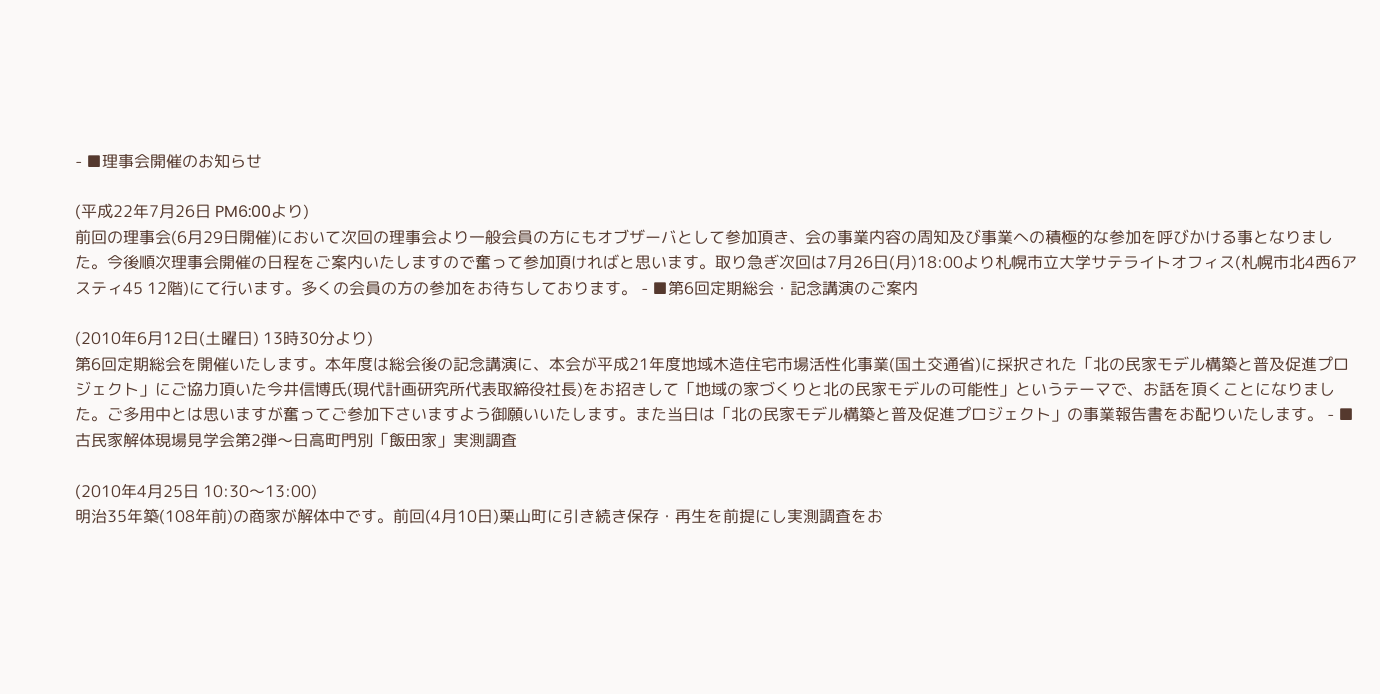- ■理事会開催のお知らせ

(平成22年7月26日 PM6:00より)
前回の理事会(6月29日開催)において次回の理事会より一般会員の方にもオブザーバとして参加頂き、会の事業内容の周知及び事業への積極的な参加を呼びかける事となりました。今後順次理事会開催の日程をご案内いたしますので奮って参加頂ければと思います。取り急ぎ次回は7月26日(月)18:00より札幌市立大学サテライトオフィス(札幌市北4西6アスティ45 12階)にて行います。多くの会員の方の参加をお待ちしております。 - ■第6回定期総会・記念講演のご案内

(2010年6月12日(土曜日) 13時30分より)
第6回定期総会を開催いたします。本年度は総会後の記念講演に、本会が平成21年度地域木造住宅市場活性化事業(国土交通省)に採択された「北の民家モデル構築と普及促進プロジェクト」にご協力頂いた今井信博氏(現代計画研究所代表取締役社長)をお招きして「地域の家づくりと北の民家モデルの可能性」というテーマで、お話を頂くことになりました。ご多用中とは思いますが奮ってご参加下さいますよう御願いいたします。また当日は「北の民家モデル構築と普及促進プロジェクト」の事業報告書をお配りいたします。 - ■古民家解体現場見学会第2弾〜日高町門別「飯田家」実測調査

(2010年4月25日 10:30〜13:00)
明治35年築(108年前)の商家が解体中です。前回(4月10日)栗山町に引き続き保存・再生を前提にし実測調査をお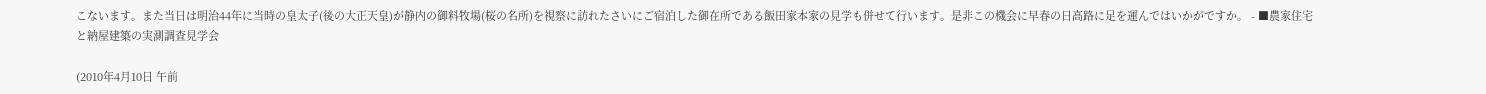こないます。また当日は明治44年に当時の皇太子(後の大正天皇)が静内の御料牧場(桜の名所)を視察に訪れたさいにご宿泊した御在所である飯田家本家の見学も併せて行います。是非この機会に早春の日高路に足を運んではいかがですか。 - ■農家住宅と納屋建築の実測調査見学会

(2010年4月10日 午前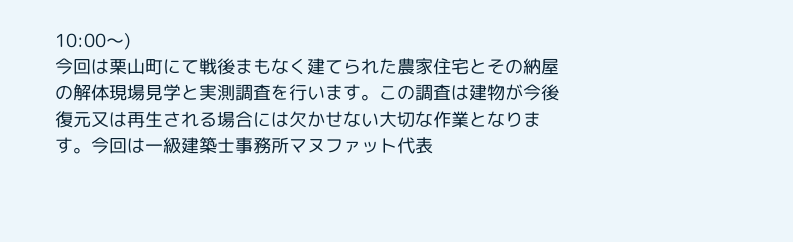10:00〜)
今回は栗山町にて戦後まもなく建てられた農家住宅とその納屋の解体現場見学と実測調査を行います。この調査は建物が今後復元又は再生される場合には欠かせない大切な作業となります。今回は一級建築士事務所マヌファット代表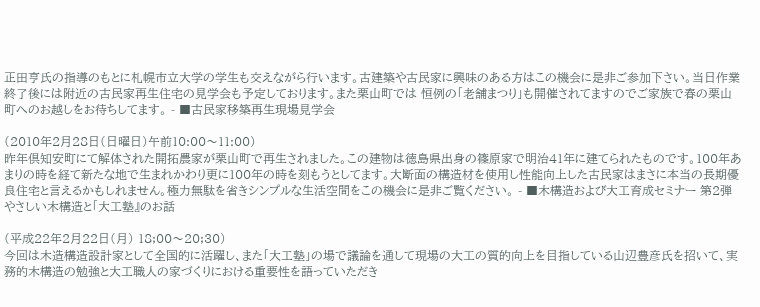正田亨氏の指導のもとに札幌市立大学の学生も交えながら行います。古建築や古民家に興味のある方はこの機会に是非ご参加下さい。当日作業終了後には附近の古民家再生住宅の見学会も予定しております。また栗山町では 恒例の「老舗まつり」も開催されてますのでご家族で春の栗山町へのお越しをお待ちしてます。 - ■古民家移築再生現場見学会

(2010年2月28日(日曜日)午前10:00〜11:00)
昨年倶知安町にて解体された開拓農家が栗山町で再生されました。この建物は徳島県出身の篠原家で明治41年に建てられたものです。100年あまりの時を経て新たな地で生まれかわり更に100年の時を刻もうとしてます。大断面の構造材を使用し性能向上した古民家はまさに本当の長期優良住宅と言えるかもしれません。極力無駄を省きシンプルな生活空間をこの機会に是非ご覧ください。 - ■木構造および大工育成セミナー 第2弾 やさしい木構造と「大工塾』のお話

(平成22年2月22日(月) 18;00〜20;30)
今回は木造構造設計家として全国的に活躍し、また「大工塾」の場で議論を通して現場の大工の質的向上を目指している山辺豊彦氏を招いて、実務的木構造の勉強と大工職人の家づくりにおける重要性を語っていただき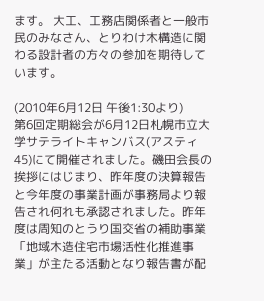ます。 大工、工務店関係者と一般市民のみなさん、とりわけ木構造に関わる設計者の方々の参加を期待しています。

(2010年6月12日 午後1:30より)
第6回定期総会が6月12日札幌市立大学サテライトキャンバス(アスティ45)にて開催されました。磯田会長の挨拶にはじまり、昨年度の決算報告と今年度の事業計画が事務局より報告され何れも承認されました。昨年度は周知のとうり国交省の補助事業「地域木造住宅市場活性化推進事業」が主たる活動となり報告書が配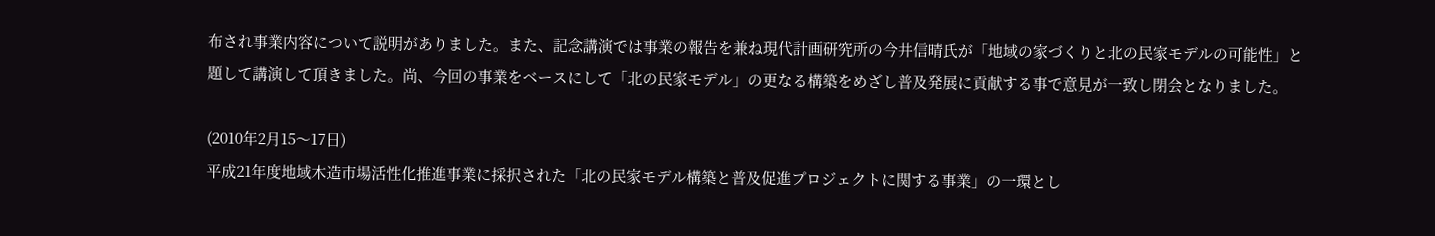布され事業内容について説明がありました。また、記念講演では事業の報告を兼ね現代計画研究所の今井信晴氏が「地域の家づくりと北の民家モデルの可能性」と題して講演して頂きました。尚、今回の事業をベースにして「北の民家モデル」の更なる構築をめざし普及発展に貢献する事で意見が一致し閉会となりました。

(2010年2月15〜17日)
平成21年度地域木造市場活性化推進事業に採択された「北の民家モデル構築と普及促進プロジェクトに関する事業」の一環とし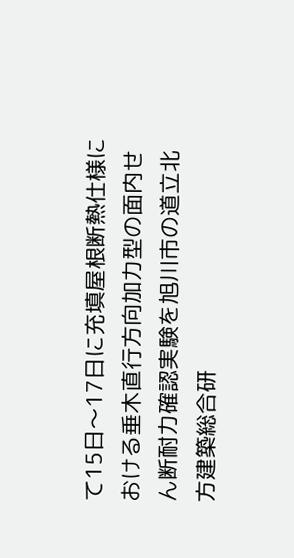て15日〜17日に充填屋根断熱仕様における垂木直行方向加力型の面内せん断耐力確認実験を旭川市の道立北方建築総合研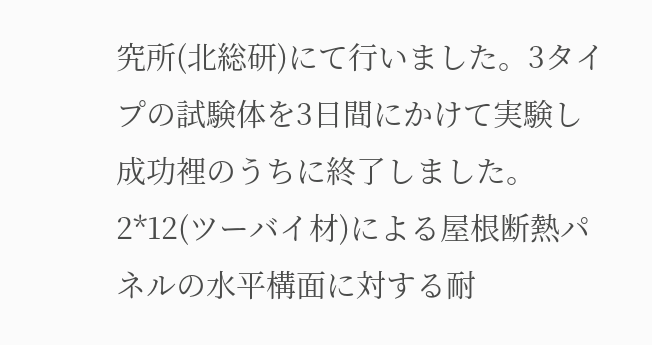究所(北総研)にて行いました。3タイプの試験体を3日間にかけて実験し成功裡のうちに終了しました。2*12(ツーバイ材)による屋根断熱パネルの水平構面に対する耐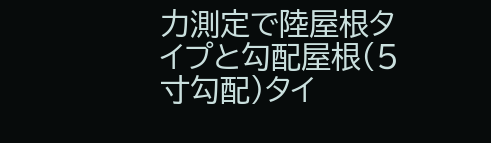力測定で陸屋根タイプと勾配屋根(5寸勾配)タイ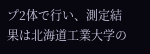プ2体で行い、測定結果は北海道工業大学の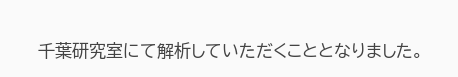千葉研究室にて解析していただくこととなりました。